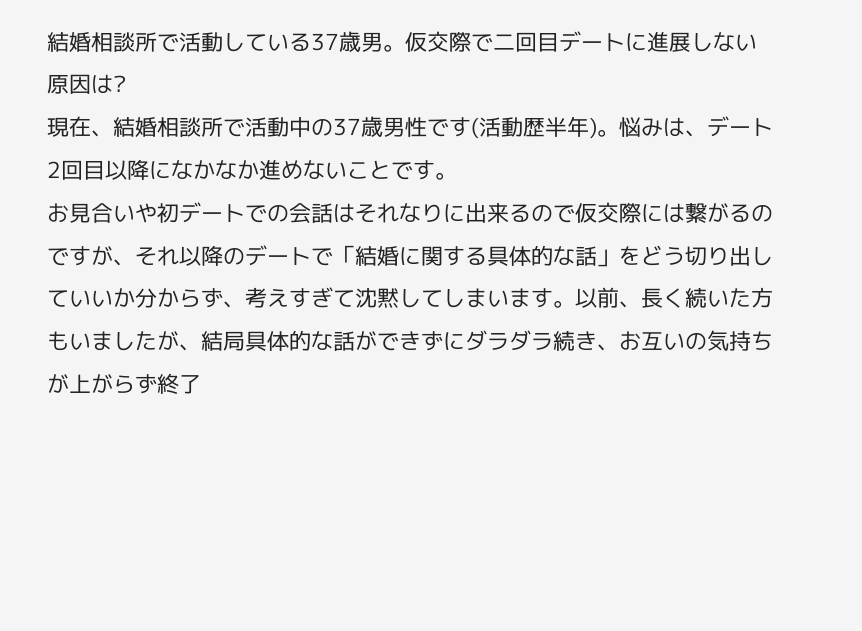結婚相談所で活動している37歳男。仮交際で二回目デートに進展しない原因は?
現在、結婚相談所で活動中の37歳男性です(活動歴半年)。悩みは、デート2回目以降になかなか進めないことです。
お見合いや初デートでの会話はそれなりに出来るので仮交際には繋がるのですが、それ以降のデートで「結婚に関する具体的な話」をどう切り出していいか分からず、考えすぎて沈黙してしまいます。以前、長く続いた方もいましたが、結局具体的な話ができずにダラダラ続き、お互いの気持ちが上がらず終了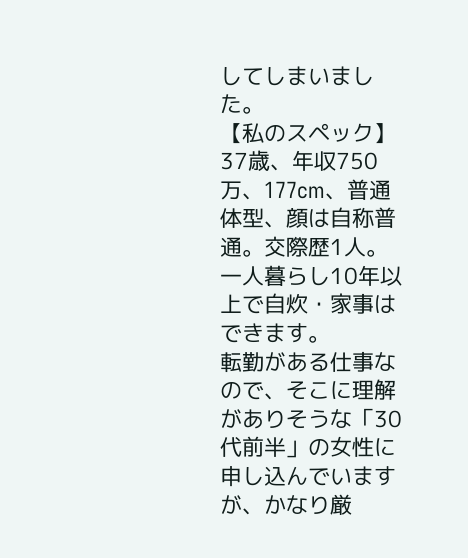してしまいました。
【私のスペック】
37歳、年収750万、177cm、普通体型、顔は自称普通。交際歴1人。一人暮らし10年以上で自炊・家事はできます。
転勤がある仕事なので、そこに理解がありそうな「30代前半」の女性に申し込んでいますが、かなり厳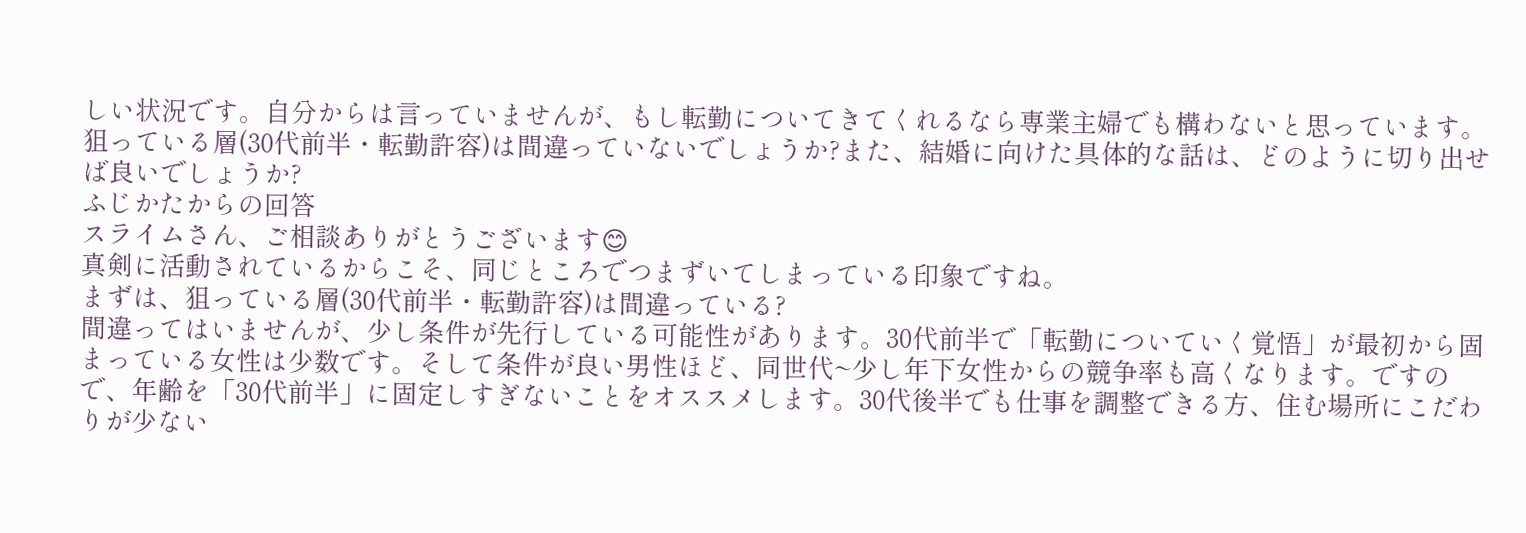しい状況です。自分からは言っていませんが、もし転勤についてきてくれるなら専業主婦でも構わないと思っています。
狙っている層(30代前半・転勤許容)は間違っていないでしょうか?また、結婚に向けた具体的な話は、どのように切り出せば良いでしょうか?
ふじかたからの回答
スライムさん、ご相談ありがとうございます😊
真剣に活動されているからこそ、同じところでつまずいてしまっている印象ですね。
まずは、狙っている層(30代前半・転勤許容)は間違っている?
間違ってはいませんが、少し条件が先行している可能性があります。30代前半で「転勤についていく覚悟」が最初から固まっている女性は少数です。そして条件が良い男性ほど、同世代~少し年下女性からの競争率も高くなります。ですので、年齢を「30代前半」に固定しすぎないことをオススメします。30代後半でも仕事を調整できる方、住む場所にこだわりが少ない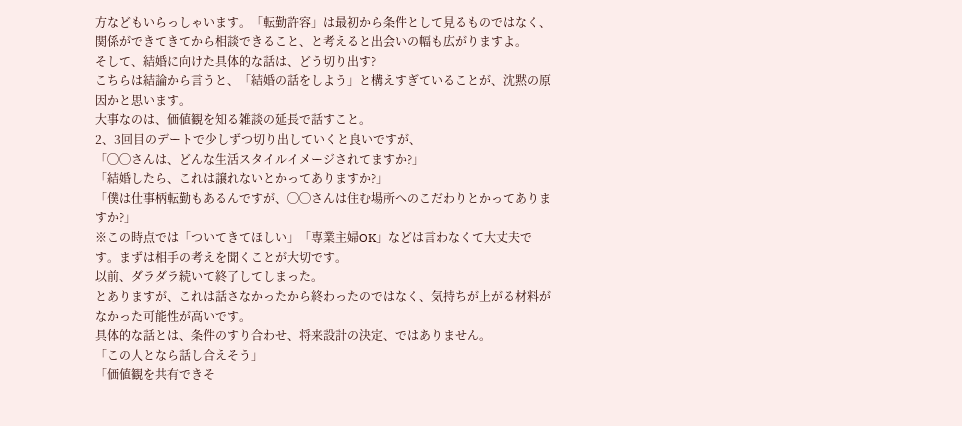方などもいらっしゃいます。「転勤許容」は最初から条件として見るものではなく、関係ができてきてから相談できること、と考えると出会いの幅も広がりますよ。
そして、結婚に向けた具体的な話は、どう切り出す?
こちらは結論から言うと、「結婚の話をしよう」と構えすぎていることが、沈黙の原因かと思います。
大事なのは、価値観を知る雑談の延長で話すこと。
2、3回目のデートで少しずつ切り出していくと良いですが、
「◯◯さんは、どんな生活スタイルイメージされてますか?」
「結婚したら、これは譲れないとかってありますか?」
「僕は仕事柄転勤もあるんですが、◯◯さんは住む場所へのこだわりとかってありますか?」
※この時点では「ついてきてほしい」「専業主婦OK」などは言わなくて大丈夫です。まずは相手の考えを聞くことが大切です。
以前、ダラダラ続いて終了してしまった。
とありますが、これは話さなかったから終わったのではなく、気持ちが上がる材料がなかった可能性が高いです。
具体的な話とは、条件のすり合わせ、将来設計の決定、ではありません。
「この人となら話し合えそう」
「価値観を共有できそ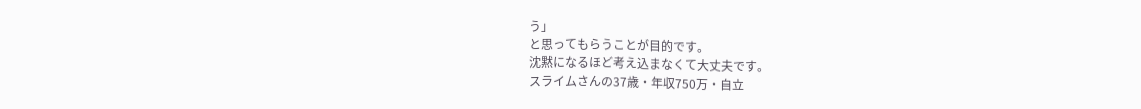う」
と思ってもらうことが目的です。
沈黙になるほど考え込まなくて大丈夫です。
スライムさんの37歳・年収750万・自立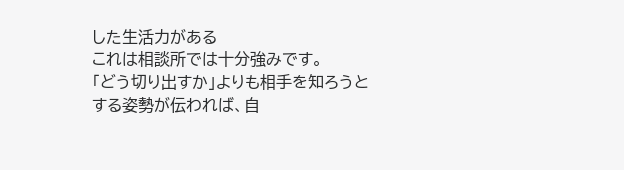した生活力がある
これは相談所では十分強みです。
「どう切り出すか」よりも相手を知ろうとする姿勢が伝われば、自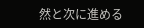然と次に進める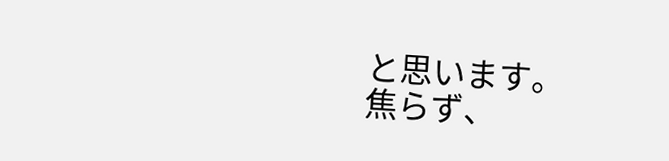と思います。
焦らず、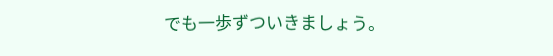でも一歩ずついきましょう。